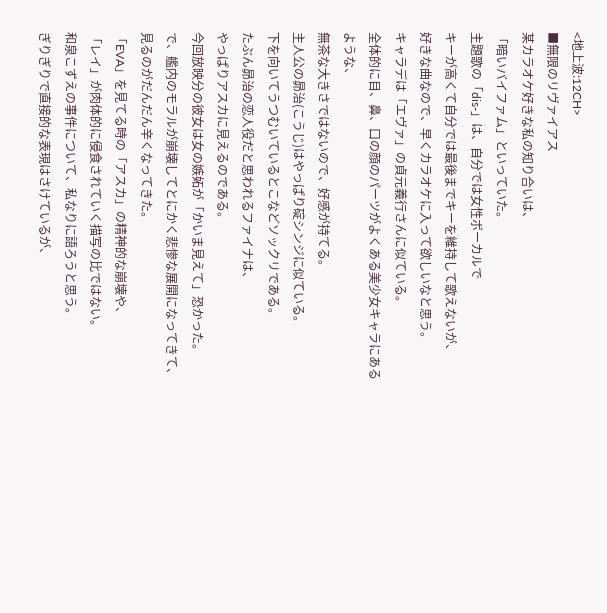<地上波:12CH>
■無限のリヴァイアス
某カラオケ好きな私の知り合いは、
「暗いバイファム」といっていた。
主題歌の「dis-」は、自分では女性ボーカルで
キーが高くて自分では最後までキーを維持して歌えないが、
好きな曲なので、早くカラオケに入って欲しいなと思う。
キャラデは「エヴァ」の貞元義行さんに似ている。
全体的に目、鼻、口の顔のパーツがよくある美少女キャラにあるような、
無茶な大きさではないので、好感が持てる。
主人公の昴治(こうじ)はやっぱり碇シンジに似ている。
下を向いてうつむいているとこなどソックリである。
たぶん昴治の恋人役だと思われるファイナは、
やっぱりアスカに見えるのである。
今回放映分の彼女は女の嫉妬が「かいま見えて」恐かった。
で、艦内のモラルが崩壊してとにかく悲惨な展開になってきて、
見るのがだんだん辛くなってきた。
「EVA」を見てる時の「アスカ」の精神的な崩壊や、
「レイ」が肉体的に侵食されていく描写の比ではない。
和泉こずえの事件について、私なりに語ろうと思う。
ぎりぎりで直接的な表現はさけているが、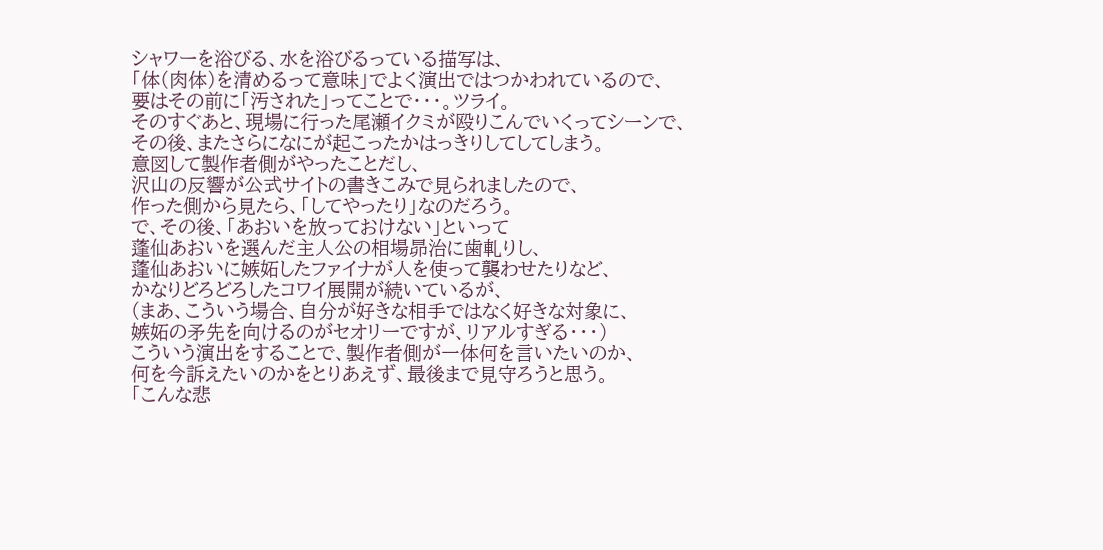シャワーを浴びる、水を浴びるっている描写は、
「体(肉体)を清めるって意味」でよく演出ではつかわれているので、
要はその前に「汚された」ってことで・・・。ツライ。
そのすぐあと、現場に行った尾瀬イクミが殴りこんでいくってシーンで、
その後、またさらになにが起こったかはっきりしてしてしまう。
意図して製作者側がやったことだし、
沢山の反響が公式サイトの書きこみで見られましたので、
作った側から見たら、「してやったり」なのだろう。
で、その後、「あおいを放っておけない」といって
蓬仙あおいを選んだ主人公の相場昴治に歯軋りし、
蓬仙あおいに嫉妬したファイナが人を使って襲わせたりなど、
かなりどろどろしたコワイ展開が続いているが、
(まあ、こういう場合、自分が好きな相手ではなく好きな対象に、
嫉妬の矛先を向けるのがセオリーですが、リアルすぎる・・・)
こういう演出をすることで、製作者側が一体何を言いたいのか、
何を今訴えたいのかをとりあえず、最後まで見守ろうと思う。
「こんな悲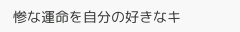惨な運命を自分の好きなキ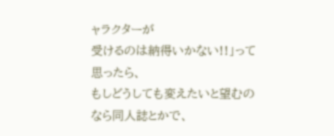ャラクターが
受けるのは納得いかない!!」って思ったら、
もしどうしても変えたいと望むのなら同人誌とかで、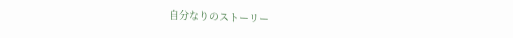自分なりのストーリー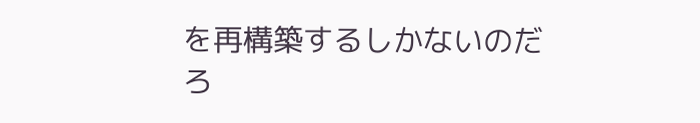を再構築するしかないのだろ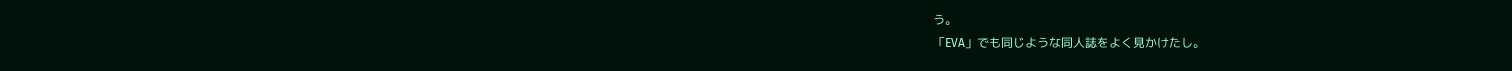う。
「EVA」でも同じような同人誌をよく見かけたし。